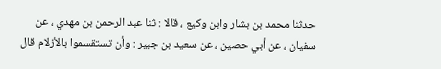حدثنا محمد بن بشار وابن وكيع ، قالا : ثنا عبد الرحمن بن مهدي ، عن
سفيان ، عن أبي حصين ، عن سعيد بن جبير : وأن تستقسموا بالأزلام قال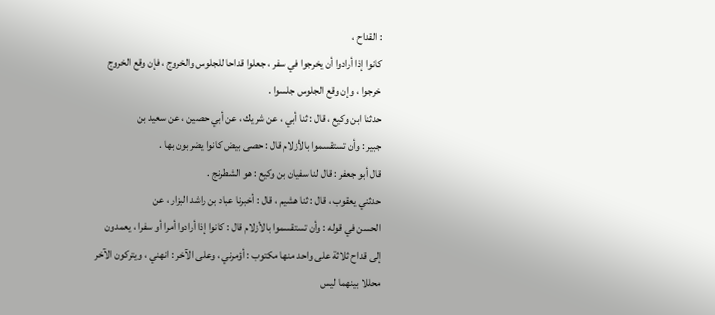: القداح ،
كانوا إذا أرادوا أن يخرجوا في سفر ، جعلوا قداحا للجلوس والخروج ، فإن وقع الخروج
خرجوا ، وإن وقع الجلوس جلسوا .
حدثنا ابن وكيع ، قال : ثنا أبي ، عن شريك ، عن أبي حصين ، عن سعيد بن
جبير : وأن تستقسموا بالأزلام قال : حصى بيض كانوا يضربون بها .
قال أبو جعفر : قال لنا سفيان بن وكيع : هو الشطرنج .
حدثني يعقوب ، قال : ثنا هشيم ، قال : أخبرنا عباد بن راشد البزار ، عن
الحسن في قوله : وأن تستقسموا بالأزلام قال : كانوا إذا أرادوا أمرا أو سفرا ، يعمدون
إلى قداح ثلاثة على واحد منها مكتوب : أؤمرني ، وعلى الآخر : انهني ، ويتركون الآخر
محللا بينهما ليس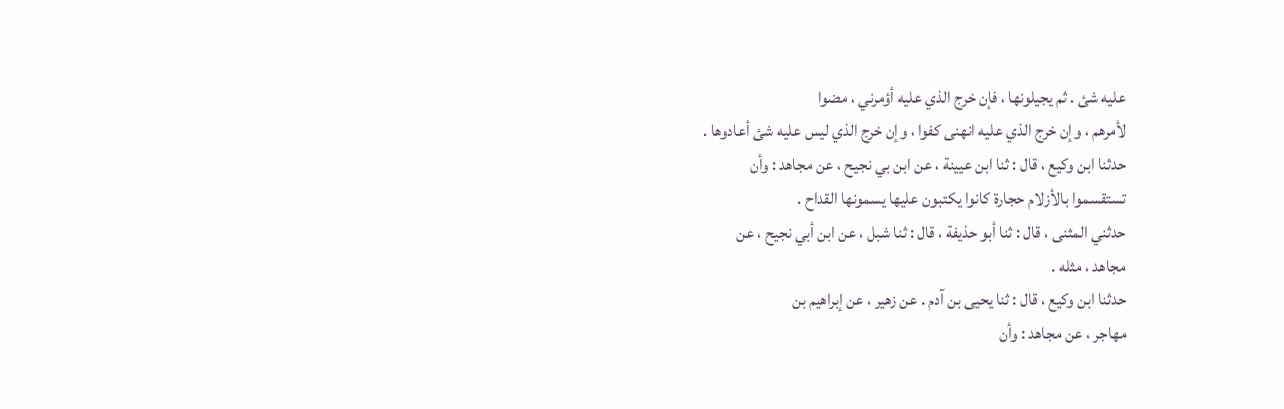عليه شئ . ثم يجيلونها ، فإن خرج الذي عليه أؤمرني ، مضوا
لأمرهم ، وإن خرج الذي عليه انهنى كفوا ، وإن خرج الذي ليس عليه شئ أعادوها .
حدثنا ابن وكيع ، قال : ثنا ابن عيينة ، عن ابن بي نجيح ، عن مجاهد : وأن
تستقسموا بالأزلام حجارة كانوا يكتبون عليها يسمونها القداح .
حدثني المثنى ، قال : ثنا أبو حذيفة ، قال : ثنا شبل ، عن ابن أبي نجيح ، عن
مجاهد ، مثله .
حدثنا ابن وكيع ، قال : ثنا يحيى بن آدم . عن زهير ، عن إبراهيم بن
مهاجر ، عن مجاهد : وأن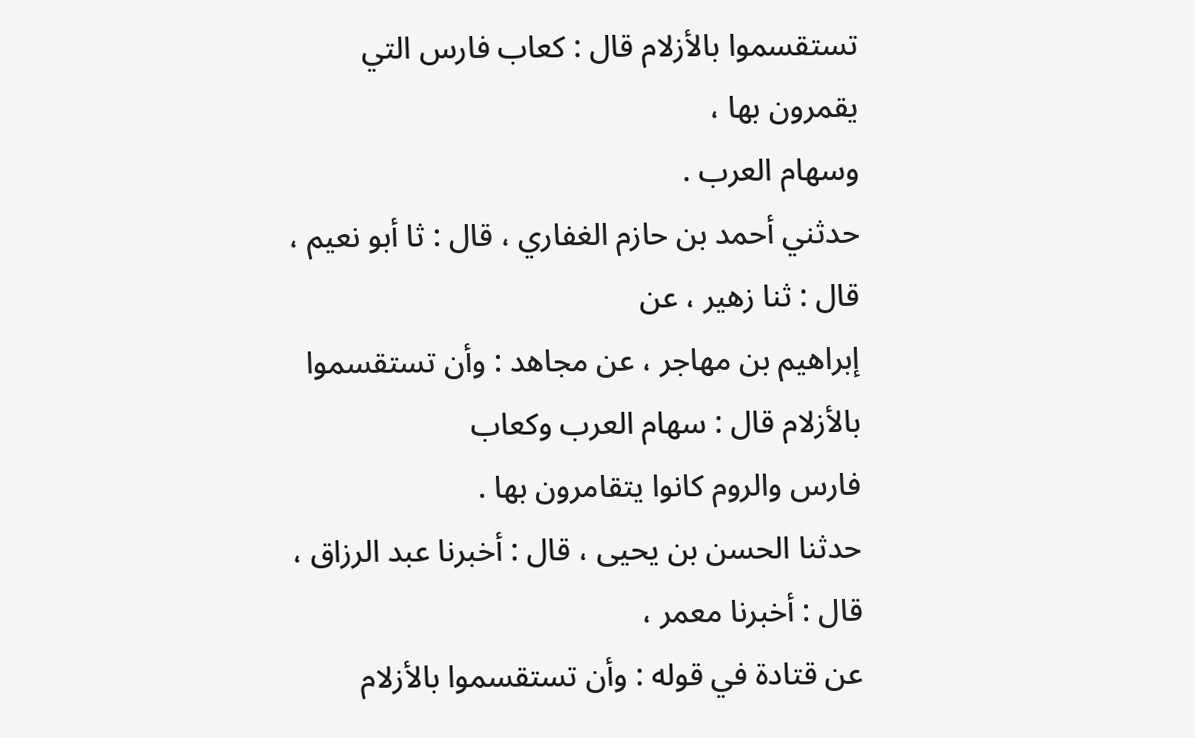تستقسموا بالأزلام قال : كعاب فارس التي يقمرون بها ،
وسهام العرب .
حدثني أحمد بن حازم الغفاري ، قال : ثا أبو نعيم ، قال : ثنا زهير ، عن
إبراهيم بن مهاجر ، عن مجاهد : وأن تستقسموا بالأزلام قال : سهام العرب وكعاب
فارس والروم كانوا يتقامرون بها .
حدثنا الحسن بن يحيى ، قال : أخبرنا عبد الرزاق ، قال : أخبرنا معمر ،
عن قتادة في قوله : وأن تستقسموا بالأزلام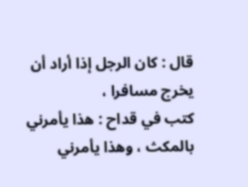قال : كان الرجل إذا أراد أن يخرج مسافرا ،
كتب في قداح : هذا يأمرني بالمكث ، وهذا يأمرني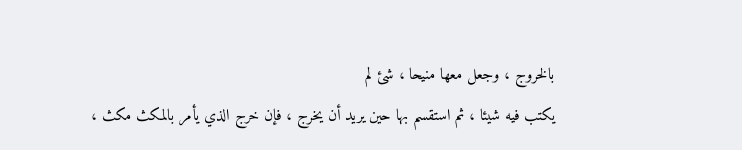بالخروج ، وجعل معها منيحا ، شئ لم
يكتب فيه شيئا ، ثم استقسم بها حين يريد أن يخرج ، فإن خرج الذي يأمر بالمكث مكث ،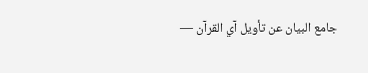جامع البيان عن تأويل آي القرآن —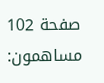صفحة 102
مساهمون: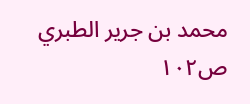محمد بن جرير الطبري
ص١٠٢